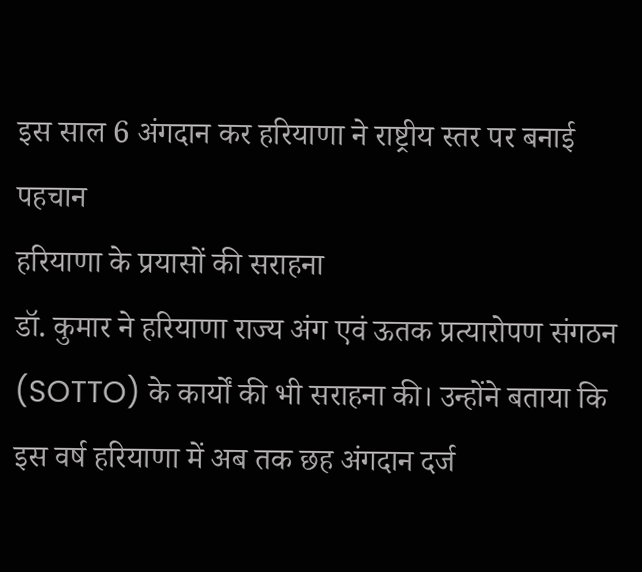इस साल 6 अंगदान कर हरियाणा ने राष्ट्रीय स्तर पर बनाई पहचान
हरियाणा के प्रयासों की सराहना
डॉ. कुमार ने हरियाणा राज्य अंग एवं ऊतक प्रत्यारोपण संगठन (SOTTO) के कार्यों की भी सराहना की। उन्होंने बताया कि इस वर्ष हरियाणा में अब तक छह अंगदान दर्ज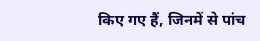किए गए हैं, जिनमें से पांच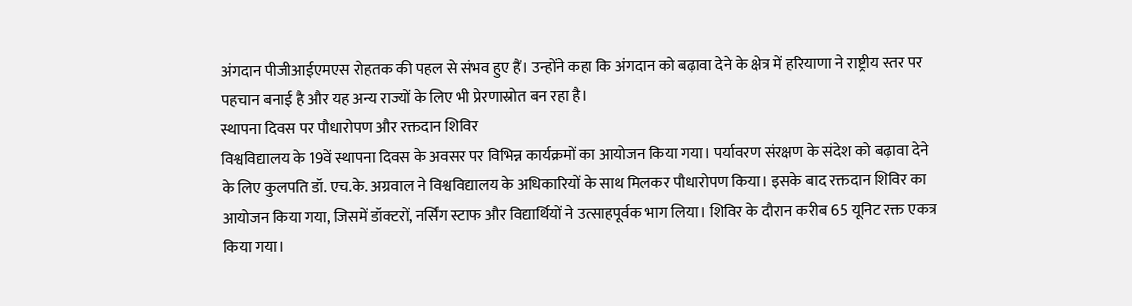अंगदान पीजीआईएमएस रोहतक की पहल से संभव हुए हैं। उन्होंने कहा कि अंगदान को बढ़ावा देने के क्षेत्र में हरियाणा ने राष्ट्रीय स्तर पर पहचान बनाई है और यह अन्य राज्यों के लिए भी प्रेरणास्रोत बन रहा है।
स्थापना दिवस पर पौधारोपण और रक्तदान शिविर
विश्वविद्यालय के 19वें स्थापना दिवस के अवसर पर विभिन्न कार्यक्रमों का आयोजन किया गया। पर्यावरण संरक्षण के संदेश को बढ़ावा देने के लिए कुलपति डॉ. एच.के. अग्रवाल ने विश्वविद्यालय के अधिकारियों के साथ मिलकर पौधारोपण किया। इसके बाद रक्तदान शिविर का आयोजन किया गया, जिसमें डॉक्टरों, नर्सिंग स्टाफ और विद्यार्थियों ने उत्साहपूर्वक भाग लिया। शिविर के दौरान करीब 65 यूनिट रक्त एकत्र किया गया।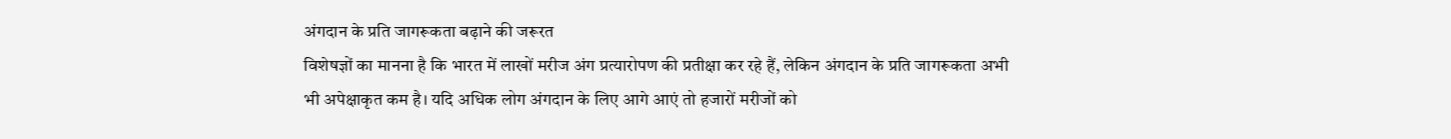अंगदान के प्रति जागरूकता बढ़ाने की जरूरत
विशेषज्ञों का मानना है कि भारत में लाखों मरीज अंग प्रत्यारोपण की प्रतीक्षा कर रहे हैं, लेकिन अंगदान के प्रति जागरूकता अभी भी अपेक्षाकृत कम है। यदि अधिक लोग अंगदान के लिए आगे आएं तो हजारों मरीजों को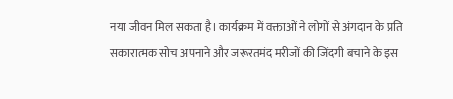नया जीवन मिल सकता है। कार्यक्रम में वक्ताओं ने लोगों से अंगदान के प्रति सकारात्मक सोच अपनाने और जरूरतमंद मरीजों की जिंदगी बचाने के इस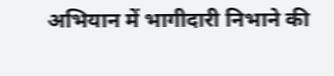अभियान में भागीदारी निभाने की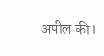अपील की।